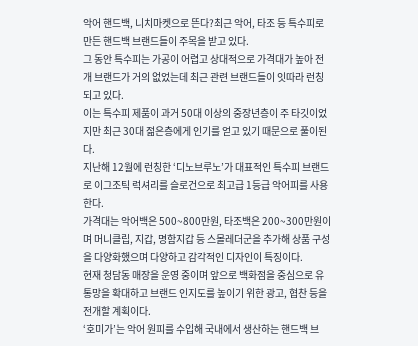악어 핸드백, 니치마켓으로 뜬다?최근 악어, 타조 등 특수피로 만든 핸드백 브랜드들이 주목을 받고 있다.
그 동안 특수피는 가공이 어렵고 상대적으로 가격대가 높아 전개 브랜드가 거의 없었는데 최근 관련 브랜드들이 잇따라 런칭되고 있다.
이는 특수피 제품이 과거 50대 이상의 중장년층이 주 타깃이었지만 최근 30대 젊은층에게 인기를 얻고 있기 때문으로 풀이된다.
지난해 12월에 런칭한 ‘디노브루노’가 대표적인 특수피 브랜드로 이그조틱 럭셔리를 슬로건으로 최고급 1등급 악어피를 사용한다.
가격대는 악어백은 500~800만원, 타조백은 200~300만원이며 머니클립, 지갑, 명함지갑 등 스몰레더군을 추가해 상품 구성을 다양화했으며 다양하고 감각적인 디자인이 특징이다.
현재 청담동 매장을 운영 중이며 앞으로 백화점을 중심으로 유통망을 확대하고 브랜드 인지도를 높이기 위한 광고, 협찬 등을 전개할 계획이다.
‘호미가’는 악어 원피를 수입해 국내에서 생산하는 핸드백 브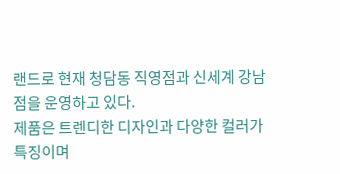랜드로 현재 청담동 직영점과 신세계 강남점을 운영하고 있다.
제품은 트렌디한 디자인과 다양한 컬러가 특징이며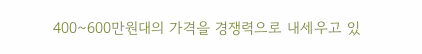400~600만원대의 가격을 경쟁력으로 내세우고 있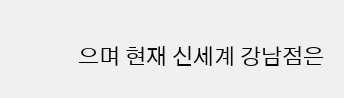으며 현재 신세계 강남점은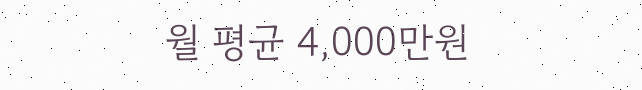월 평균 4,000만원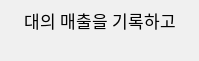대의 매출을 기록하고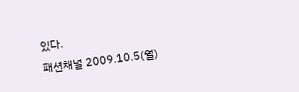있다.
패션채널 2009.10.5(월)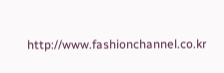http://www.fashionchannel.co.kr